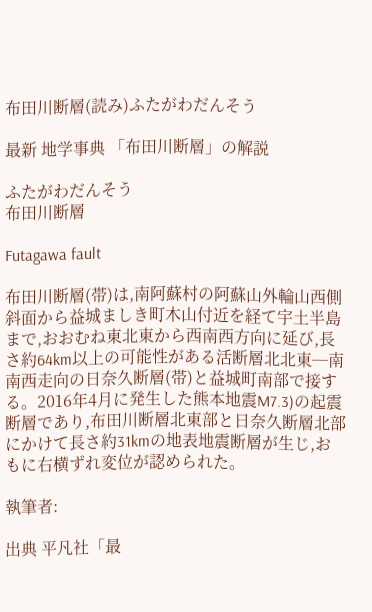布田川断層(読み)ふたがわだんそう

最新 地学事典 「布田川断層」の解説

ふたがわだんそう
布田川断層

Futagawa fault

布田川断層(帯)は,南阿蘇村の阿蘇山外輪山西側斜面から益城ましき町木山付近を経て宇土半島まで,おおむね東北東から西南西方向に延び,長さ約64km以上の可能性がある活断層北北東─南南西走向の日奈久断層(帯)と益城町南部で接する。2016年4月に発生した熊本地震M7.3)の起震断層であり,布田川断層北東部と日奈久断層北部にかけて長さ約31kmの地表地震断層が生じ,おもに右横ずれ変位が認められた。

執筆者:

出典 平凡社「最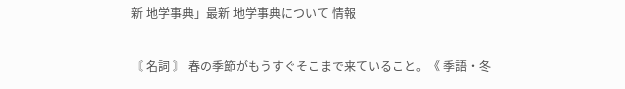新 地学事典」最新 地学事典について 情報

〘 名詞 〙 春の季節がもうすぐそこまで来ていること。《 季語・冬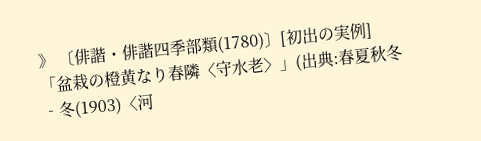》 〔俳諧・俳諧四季部類(1780)〕[初出の実例]「盆栽の橙黄なり春隣〈守水老〉」(出典:春夏秋冬‐冬(1903)〈河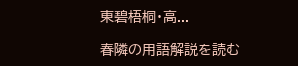東碧梧桐・高...

春隣の用語解説を読む